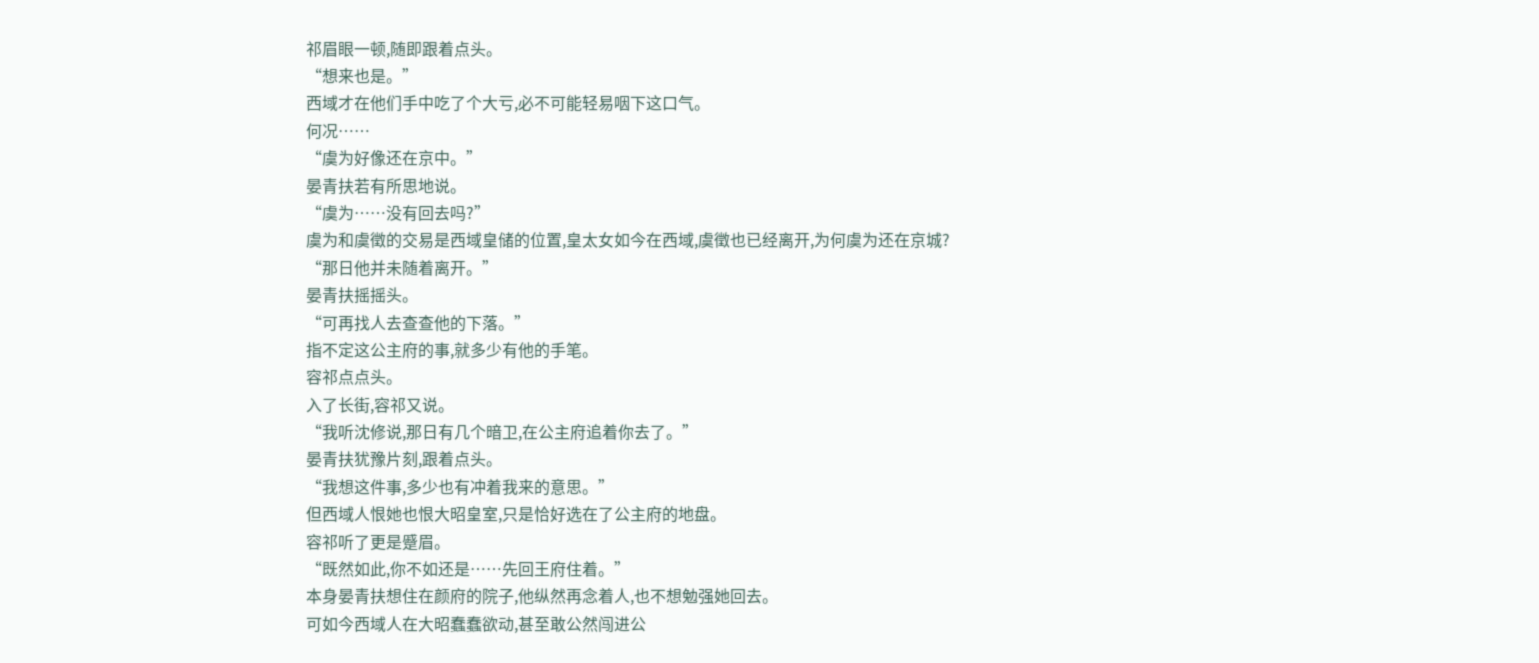祁眉眼一顿,随即跟着点头。
“想来也是。”
西域才在他们手中吃了个大亏,必不可能轻易咽下这口气。
何况……
“虞为好像还在京中。”
晏青扶若有所思地说。
“虞为……没有回去吗?”
虞为和虞徵的交易是西域皇储的位置,皇太女如今在西域,虞徵也已经离开,为何虞为还在京城?
“那日他并未随着离开。”
晏青扶摇摇头。
“可再找人去查查他的下落。”
指不定这公主府的事,就多少有他的手笔。
容祁点点头。
入了长街,容祁又说。
“我听沈修说,那日有几个暗卫,在公主府追着你去了。”
晏青扶犹豫片刻,跟着点头。
“我想这件事,多少也有冲着我来的意思。”
但西域人恨她也恨大昭皇室,只是恰好选在了公主府的地盘。
容祁听了更是蹙眉。
“既然如此,你不如还是……先回王府住着。”
本身晏青扶想住在颜府的院子,他纵然再念着人,也不想勉强她回去。
可如今西域人在大昭蠢蠢欲动,甚至敢公然闯进公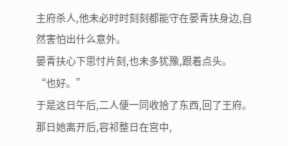主府杀人,他未必时时刻刻都能守在晏青扶身边,自然害怕出什么意外。
晏青扶心下思忖片刻,也未多犹豫,跟着点头。
“也好。”
于是这日午后,二人便一同收拾了东西,回了王府。
那日她离开后,容祁整日在宫中,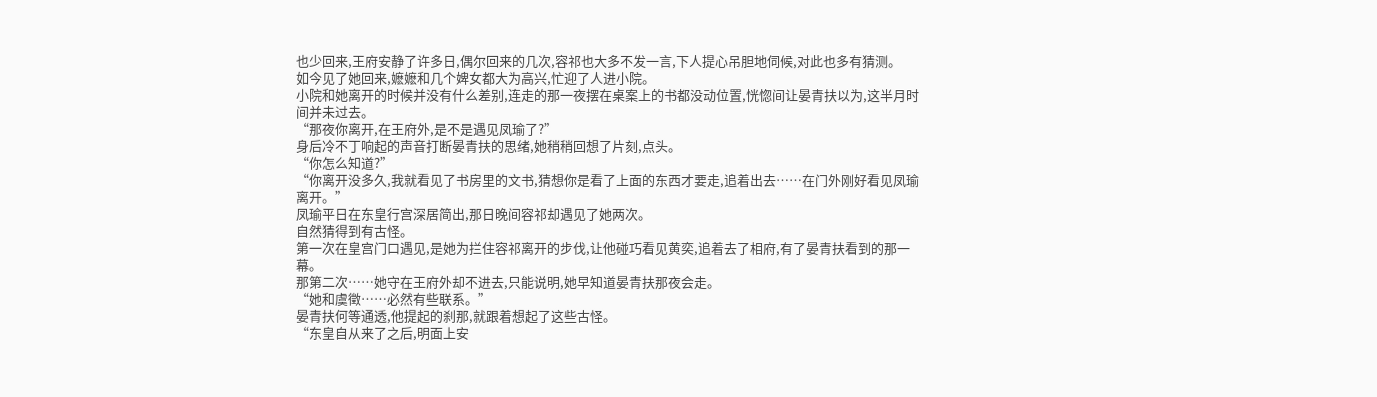也少回来,王府安静了许多日,偶尔回来的几次,容祁也大多不发一言,下人提心吊胆地伺候,对此也多有猜测。
如今见了她回来,嬷嬷和几个婢女都大为高兴,忙迎了人进小院。
小院和她离开的时候并没有什么差别,连走的那一夜摆在桌案上的书都没动位置,恍惚间让晏青扶以为,这半月时间并未过去。
“那夜你离开,在王府外,是不是遇见凤瑜了?”
身后冷不丁响起的声音打断晏青扶的思绪,她稍稍回想了片刻,点头。
“你怎么知道?”
“你离开没多久,我就看见了书房里的文书,猜想你是看了上面的东西才要走,追着出去……在门外刚好看见凤瑜离开。”
凤瑜平日在东皇行宫深居简出,那日晚间容祁却遇见了她两次。
自然猜得到有古怪。
第一次在皇宫门口遇见,是她为拦住容祁离开的步伐,让他碰巧看见黄奕,追着去了相府,有了晏青扶看到的那一幕。
那第二次……她守在王府外却不进去,只能说明,她早知道晏青扶那夜会走。
“她和虞徵……必然有些联系。”
晏青扶何等通透,他提起的刹那,就跟着想起了这些古怪。
“东皇自从来了之后,明面上安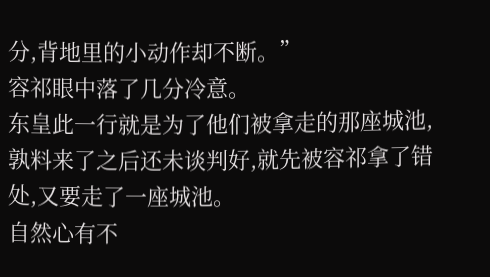分,背地里的小动作却不断。”
容祁眼中落了几分冷意。
东皇此一行就是为了他们被拿走的那座城池,孰料来了之后还未谈判好,就先被容祁拿了错处,又要走了一座城池。
自然心有不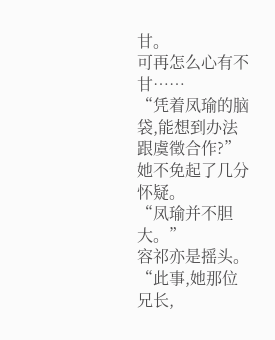甘。
可再怎么心有不甘……
“凭着凤瑜的脑袋,能想到办法跟虞徵合作?”
她不免起了几分怀疑。
“凤瑜并不胆大。”
容祁亦是摇头。
“此事,她那位兄长,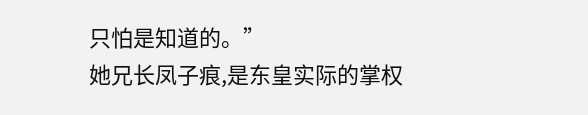只怕是知道的。”
她兄长凤子痕,是东皇实际的掌权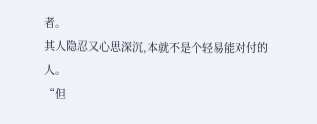者。
其人隐忍又心思深沉,本就不是个轻易能对付的人。
“但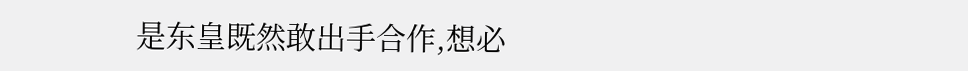是东皇既然敢出手合作,想必